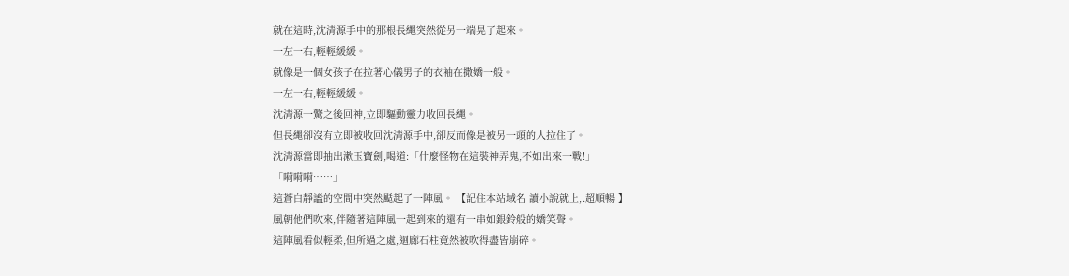就在這時,沈清源手中的那根長繩突然從另一端晃了起來。
一左一右,輕輕緩緩。
就像是一個女孩子在拉著心儀男子的衣袖在撒嬌一般。
一左一右,輕輕緩緩。
沈清源一驚之後回神,立即驅動靈力收回長繩。
但長繩卻沒有立即被收回沈清源手中,卻反而像是被另一頭的人拉住了。
沈清源當即抽出漱玉寶劍,喝道:「什麼怪物在這裝神弄鬼,不如出來一戰!」
「嗬嗬嗬……」
這蒼白靜謐的空間中突然颳起了一陣風。 【記住本站域名 讀小說就上,.超順暢 】
風朝他們吹來,伴隨著這陣風一起到來的還有一串如銀鈴般的嬌笑聲。
這陣風看似輕柔,但所過之處,迴廊石柱竟然被吹得盡皆崩碎。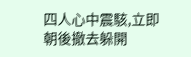四人心中震駭,立即朝後撤去躲開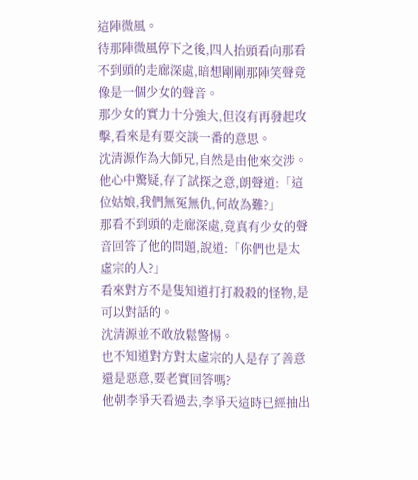這陣微風。
待那陣微風停下之後,四人抬頭看向那看不到頭的走廊深處,暗想剛剛那陣笑聲竟像是一個少女的聲音。
那少女的實力十分強大,但沒有再發起攻擊,看來是有要交談一番的意思。
沈清源作為大師兄,自然是由他來交涉。
他心中驚疑,存了試探之意,朗聲道:「這位姑娘,我們無冤無仇,何故為難?」
那看不到頭的走廊深處,竟真有少女的聲音回答了他的問題,說道:「你們也是太虛宗的人?」
看來對方不是隻知道打打殺殺的怪物,是可以對話的。
沈清源並不敢放鬆警惕。
也不知道對方對太虛宗的人是存了善意還是惡意,要老實回答嗎?
他朝李爭天看過去,李爭天這時已經抽出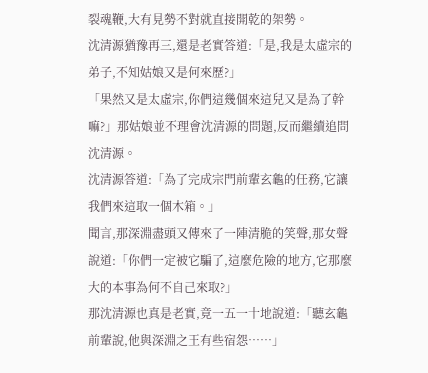裂魂鞭,大有見勢不對就直接開乾的架勢。
沈清源猶豫再三,還是老實答道:「是,我是太虛宗的弟子,不知姑娘又是何來歷?」
「果然又是太虛宗,你們這幾個來這兒又是為了幹嘛?」那姑娘並不理會沈清源的問題,反而繼續追問沈清源。
沈清源答道:「為了完成宗門前輩玄龜的任務,它讓我們來這取一個木箱。」
聞言,那深淵盡頭又傳來了一陣清脆的笑聲,那女聲說道:「你們一定被它騙了,這麼危險的地方,它那麼大的本事為何不自己來取?」
那沈清源也真是老實,竟一五一十地說道:「聽玄龜前輩說,他與深淵之王有些宿怨……」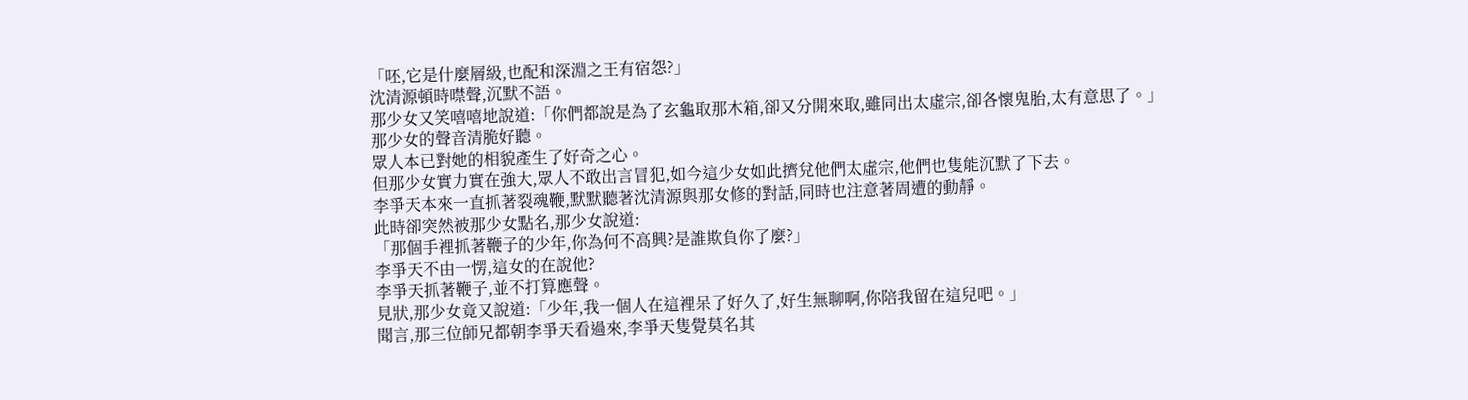「呸,它是什麼層級,也配和深淵之王有宿怨?」
沈清源頓時噤聲,沉默不語。
那少女又笑嘻嘻地說道:「你們都說是為了玄龜取那木箱,卻又分開來取,雖同出太虛宗,卻各懷鬼胎,太有意思了。」
那少女的聲音清脆好聽。
眾人本已對她的相貌產生了好奇之心。
但那少女實力實在強大,眾人不敢出言冒犯,如今這少女如此擠兌他們太虛宗,他們也隻能沉默了下去。
李爭天本來一直抓著裂魂鞭,默默聽著沈清源與那女修的對話,同時也注意著周遭的動靜。
此時卻突然被那少女點名,那少女說道:
「那個手裡抓著鞭子的少年,你為何不高興?是誰欺負你了麼?」
李爭天不由一愣,這女的在說他?
李爭天抓著鞭子,並不打算應聲。
見狀,那少女竟又說道:「少年,我一個人在這裡呆了好久了,好生無聊啊,你陪我留在這兒吧。」
聞言,那三位師兄都朝李爭天看過來,李爭天隻覺莫名其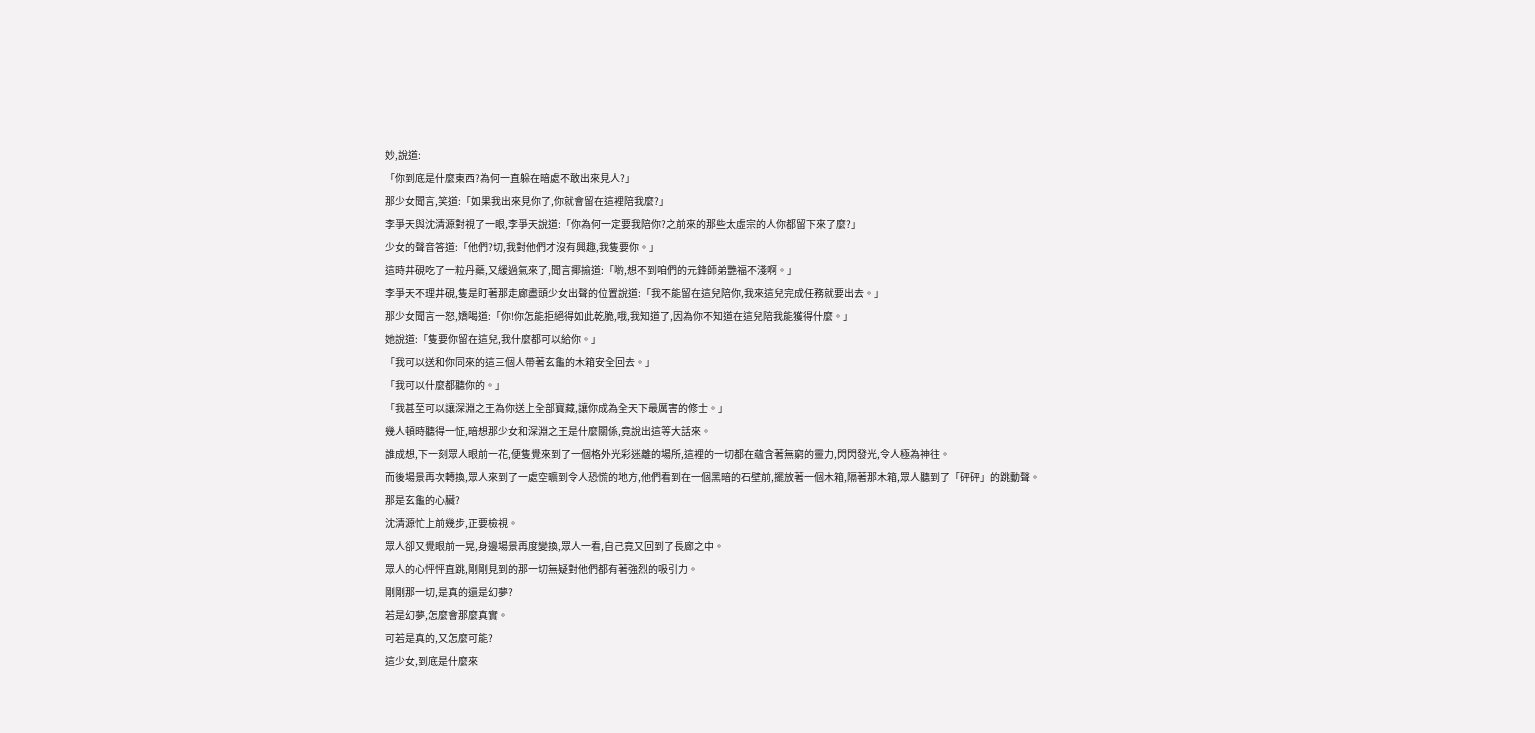妙,說道:
「你到底是什麼東西?為何一直躲在暗處不敢出來見人?」
那少女聞言,笑道:「如果我出來見你了,你就會留在這裡陪我麼?」
李爭天與沈清源對視了一眼,李爭天說道:「你為何一定要我陪你?之前來的那些太虛宗的人你都留下來了麼?」
少女的聲音答道:「他們?切,我對他們才沒有興趣,我隻要你。」
這時井硯吃了一粒丹藥,又緩過氣來了,聞言揶揄道:「喲,想不到咱們的元鋒師弟艷福不淺啊。」
李爭天不理井硯,隻是盯著那走廊盡頭少女出聲的位置說道:「我不能留在這兒陪你,我來這兒完成任務就要出去。」
那少女聞言一怒,嬌喝道:「你!你怎能拒絕得如此乾脆,哦,我知道了,因為你不知道在這兒陪我能獲得什麼。」
她說道:「隻要你留在這兒,我什麼都可以給你。」
「我可以送和你同來的這三個人帶著玄龜的木箱安全回去。」
「我可以什麼都聽你的。」
「我甚至可以讓深淵之王為你送上全部寶藏,讓你成為全天下最厲害的修士。」
幾人頓時聽得一怔,暗想那少女和深淵之王是什麼關係,竟說出這等大話來。
誰成想,下一刻眾人眼前一花,便隻覺來到了一個格外光彩迷離的場所,這裡的一切都在蘊含著無窮的靈力,閃閃發光,令人極為神往。
而後場景再次轉換,眾人來到了一處空曠到令人恐慌的地方,他們看到在一個黑暗的石壁前,擺放著一個木箱,隔著那木箱,眾人聽到了「砰砰」的跳動聲。
那是玄龜的心臟?
沈清源忙上前幾步,正要檢視。
眾人卻又覺眼前一晃,身邊場景再度變換,眾人一看,自己竟又回到了長廊之中。
眾人的心怦怦直跳,剛剛見到的那一切無疑對他們都有著強烈的吸引力。
剛剛那一切,是真的還是幻夢?
若是幻夢,怎麼會那麼真實。
可若是真的,又怎麼可能?
這少女,到底是什麼來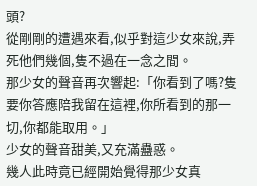頭?
從剛剛的遭遇來看,似乎對這少女來說,弄死他們幾個,隻不過在一念之間。
那少女的聲音再次響起:「你看到了嗎?隻要你答應陪我留在這裡,你所看到的那一切,你都能取用。」
少女的聲音甜美,又充滿蠱惑。
幾人此時竟已經開始覺得那少女真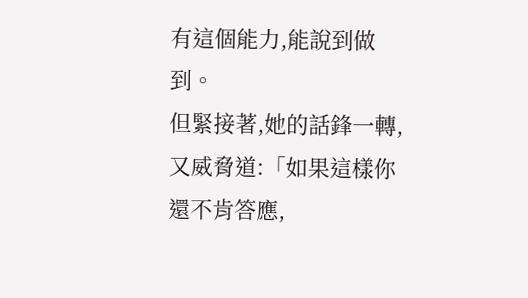有這個能力,能說到做到。
但緊接著,她的話鋒一轉,又威脅道:「如果這樣你還不肯答應,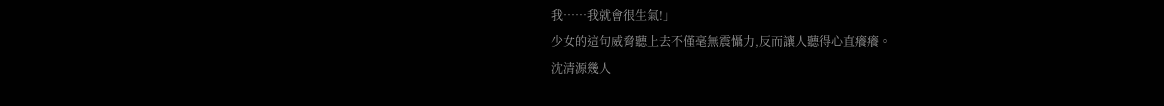我……我就會很生氣!」
少女的這句威脅聽上去不僅毫無震懾力,反而讓人聽得心直癢癢。
沈清源幾人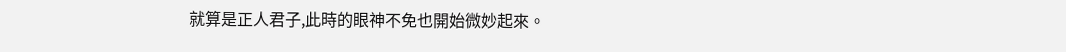就算是正人君子,此時的眼神不免也開始微妙起來。